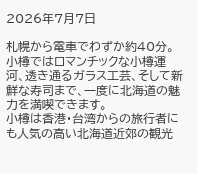2026年7月7日

札幌から電車でわずか約40分。小樽ではロマンチックな小樽運河、透き通るガラス工芸、そして新鮮な寿司まで、一度に北海道の魅力を満喫できます。
小樽は香港・台湾からの旅行者にも人気の高い北海道近郊の観光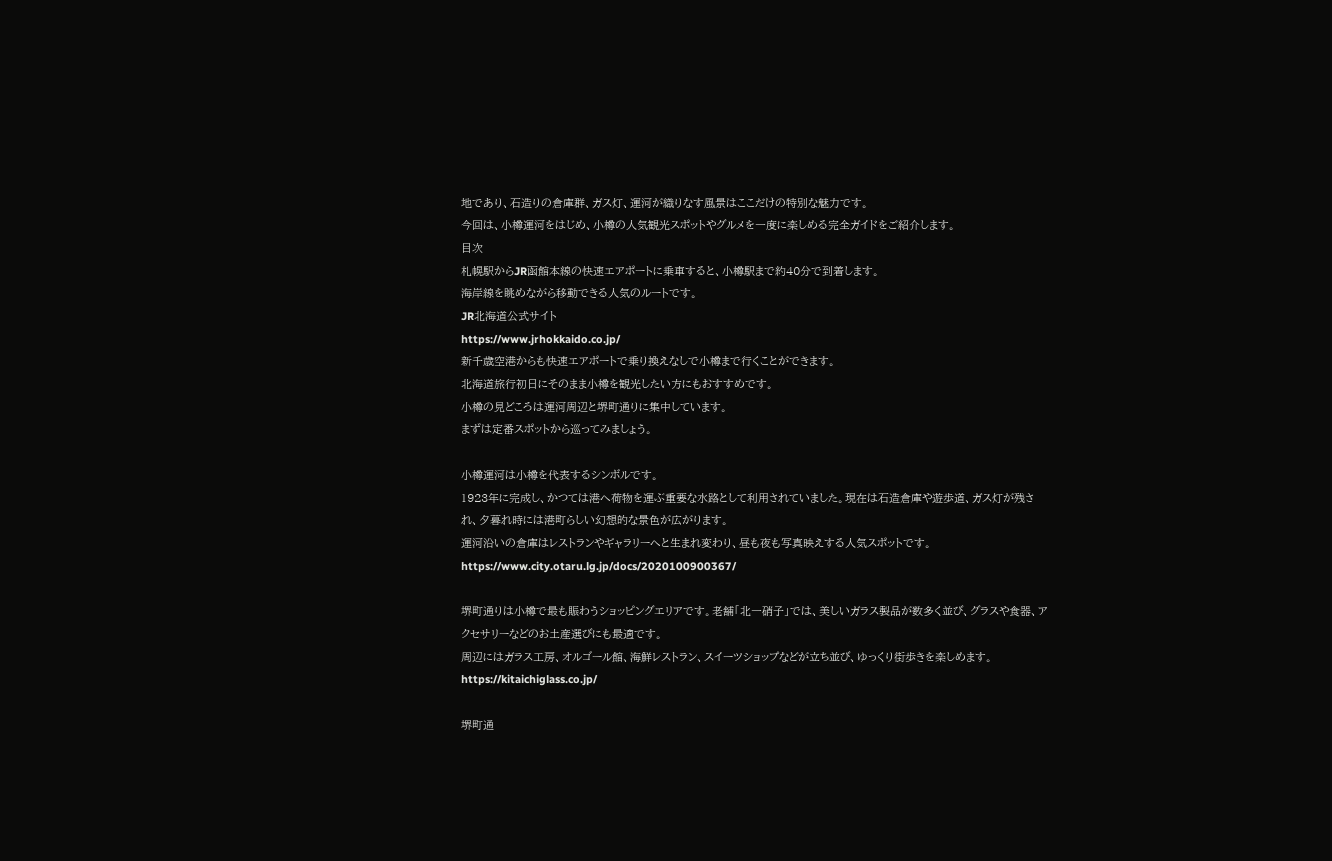地であり、石造りの倉庫群、ガス灯、運河が織りなす風景はここだけの特別な魅力です。
今回は、小樽運河をはじめ、小樽の人気観光スポットやグルメを一度に楽しめる完全ガイドをご紹介します。
目次
札幌駅からJR函館本線の快速エアポートに乗車すると、小樽駅まで約40分で到着します。
海岸線を眺めながら移動できる人気のルートです。
JR北海道公式サイト
https://www.jrhokkaido.co.jp/
新千歳空港からも快速エアポートで乗り換えなしで小樽まで行くことができます。
北海道旅行初日にそのまま小樽を観光したい方にもおすすめです。
小樽の見どころは運河周辺と堺町通りに集中しています。
まずは定番スポットから巡ってみましょう。

小樽運河は小樽を代表するシンボルです。
1923年に完成し、かつては港へ荷物を運ぶ重要な水路として利用されていました。現在は石造倉庫や遊歩道、ガス灯が残され、夕暮れ時には港町らしい幻想的な景色が広がります。
運河沿いの倉庫はレストランやギャラリーへと生まれ変わり、昼も夜も写真映えする人気スポットです。
https://www.city.otaru.lg.jp/docs/2020100900367/

堺町通りは小樽で最も賑わうショッピングエリアです。老舗「北一硝子」では、美しいガラス製品が数多く並び、グラスや食器、アクセサリーなどのお土産選びにも最適です。
周辺にはガラス工房、オルゴール館、海鮮レストラン、スイーツショップなどが立ち並び、ゆっくり街歩きを楽しめます。
https://kitaichiglass.co.jp/

堺町通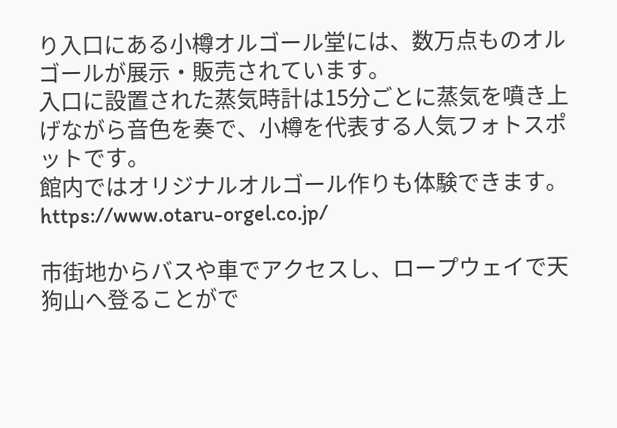り入口にある小樽オルゴール堂には、数万点ものオルゴールが展示・販売されています。
入口に設置された蒸気時計は15分ごとに蒸気を噴き上げながら音色を奏で、小樽を代表する人気フォトスポットです。
館内ではオリジナルオルゴール作りも体験できます。
https://www.otaru-orgel.co.jp/

市街地からバスや車でアクセスし、ロープウェイで天狗山へ登ることがで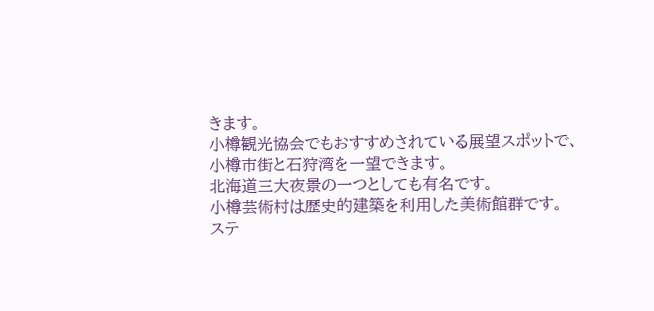きます。
小樽観光協会でもおすすめされている展望スポットで、小樽市街と石狩湾を一望できます。
北海道三大夜景の一つとしても有名です。
小樽芸術村は歴史的建築を利用した美術館群です。
ステ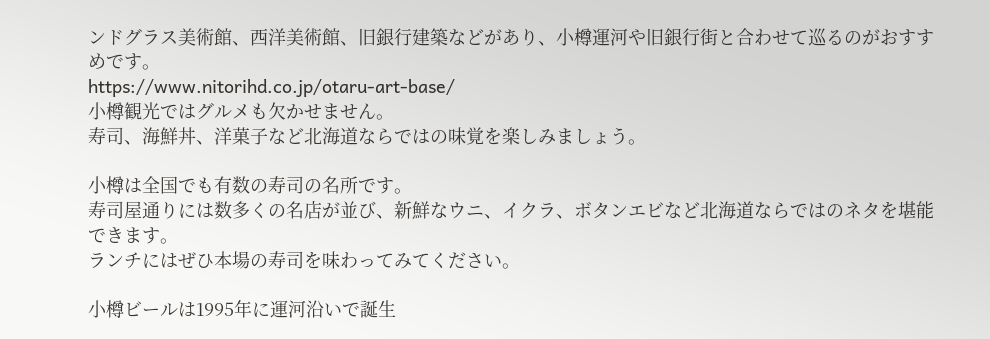ンドグラス美術館、西洋美術館、旧銀行建築などがあり、小樽運河や旧銀行街と合わせて巡るのがおすすめです。
https://www.nitorihd.co.jp/otaru-art-base/
小樽観光ではグルメも欠かせません。
寿司、海鮮丼、洋菓子など北海道ならではの味覚を楽しみましょう。

小樽は全国でも有数の寿司の名所です。
寿司屋通りには数多くの名店が並び、新鮮なウニ、イクラ、ボタンエビなど北海道ならではのネタを堪能できます。
ランチにはぜひ本場の寿司を味わってみてください。

小樽ビールは1995年に運河沿いで誕生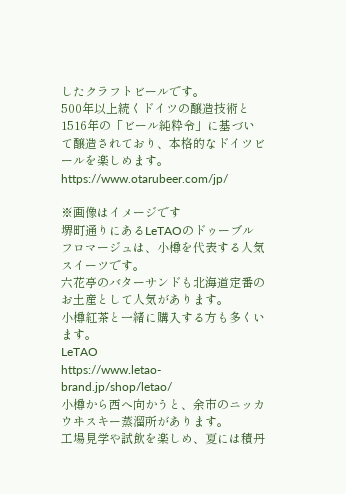したクラフトビールです。
500年以上続くドイツの醸造技術と1516年の「ビール純粋令」に基づいて醸造されており、本格的なドイツビールを楽しめます。
https://www.otarubeer.com/jp/

※画像はイメージです
堺町通りにあるLeTAOのドゥーブルフロマージュは、小樽を代表する人気スイーツです。
六花亭のバターサンドも北海道定番のお土産として人気があります。
小樽紅茶と一緒に購入する方も多くいます。
LeTAO
https://www.letao-brand.jp/shop/letao/
小樽から西へ向かうと、余市のニッカウヰスキー蒸溜所があります。
工場見学や試飲を楽しめ、夏には積丹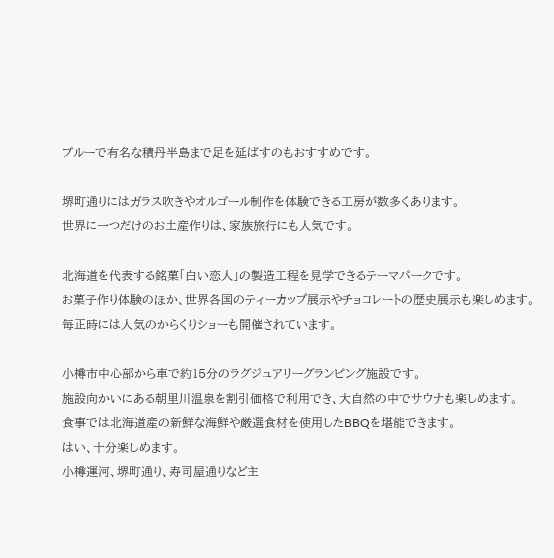ブルーで有名な積丹半島まで足を延ばすのもおすすめです。

堺町通りにはガラス吹きやオルゴール制作を体験できる工房が数多くあります。
世界に一つだけのお土産作りは、家族旅行にも人気です。

北海道を代表する銘菓「白い恋人」の製造工程を見学できるテーマパークです。
お菓子作り体験のほか、世界各国のティーカップ展示やチョコレートの歴史展示も楽しめます。
毎正時には人気のからくりショーも開催されています。

小樽市中心部から車で約15分のラグジュアリーグランピング施設です。
施設向かいにある朝里川温泉を割引価格で利用でき、大自然の中でサウナも楽しめます。
食事では北海道産の新鮮な海鮮や厳選食材を使用したBBQを堪能できます。
はい、十分楽しめます。
小樽運河、堺町通り、寿司屋通りなど主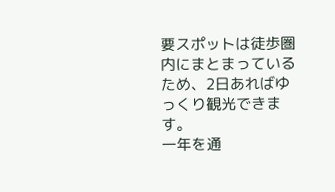要スポットは徒歩圏内にまとまっているため、2日あればゆっくり観光できます。
一年を通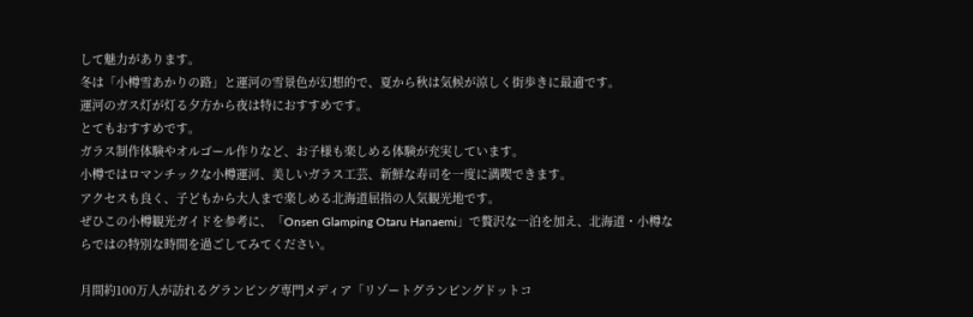して魅力があります。
冬は「小樽雪あかりの路」と運河の雪景色が幻想的で、夏から秋は気候が涼しく街歩きに最適です。
運河のガス灯が灯る夕方から夜は特におすすめです。
とてもおすすめです。
ガラス制作体験やオルゴール作りなど、お子様も楽しめる体験が充実しています。
小樽ではロマンチックな小樽運河、美しいガラス工芸、新鮮な寿司を一度に満喫できます。
アクセスも良く、子どもから大人まで楽しめる北海道屈指の人気観光地です。
ぜひこの小樽観光ガイドを参考に、「Onsen Glamping Otaru Hanaemi」で贅沢な一泊を加え、北海道・小樽ならではの特別な時間を過ごしてみてください。

月間約100万人が訪れるグランピング専門メディア「リゾートグランピングドットコ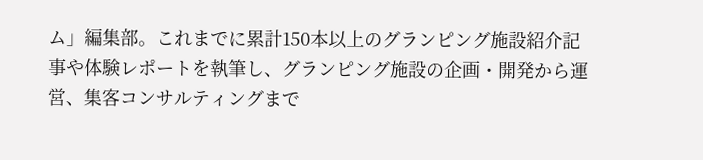ム」編集部。これまでに累計150本以上のグランピング施設紹介記事や体験レポートを執筆し、グランピング施設の企画・開発から運営、集客コンサルティングまで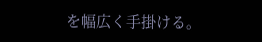を幅広く手掛ける。